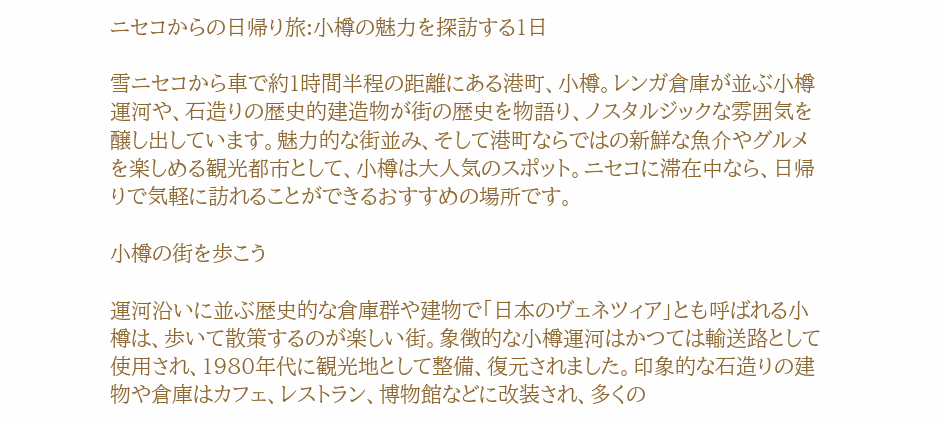ニセコからの日帰り旅:小樽の魅力を探訪する1日

雪ニセコから車で約1時間半程の距離にある港町、小樽。レンガ倉庫が並ぶ小樽運河や、石造りの歴史的建造物が街の歴史を物語り、ノスタルジックな雰囲気を醸し出しています。魅力的な街並み、そして港町ならではの新鮮な魚介やグルメを楽しめる観光都市として、小樽は大人気のスポット。ニセコに滞在中なら、日帰りで気軽に訪れることができるおすすめの場所です。

小樽の街を歩こう

運河沿いに並ぶ歴史的な倉庫群や建物で「日本のヴェネツィア」とも呼ばれる小樽は、歩いて散策するのが楽しい街。象徴的な小樽運河はかつては輸送路として使用され、1980年代に観光地として整備、復元されました。印象的な石造りの建物や倉庫はカフェ、レストラン、博物館などに改装され、多くの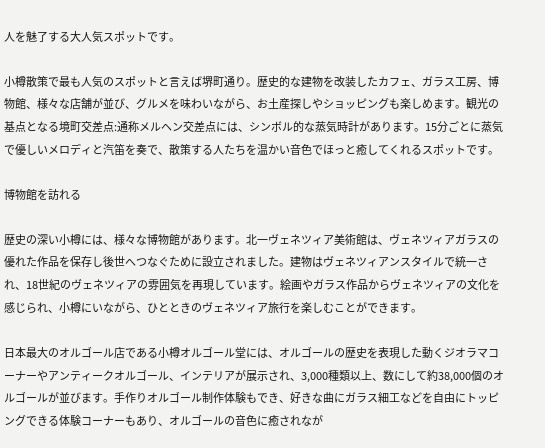人を魅了する大人気スポットです。

小樽散策で最も人気のスポットと言えば堺町通り。歴史的な建物を改装したカフェ、ガラス工房、博物館、様々な店舗が並び、グルメを味わいながら、お土産探しやショッピングも楽しめます。観光の基点となる境町交差点:通称メルヘン交差点には、シンボル的な蒸気時計があります。15分ごとに蒸気で優しいメロディと汽笛を奏で、散策する人たちを温かい音色でほっと癒してくれるスポットです。

博物館を訪れる

歴史の深い小樽には、様々な博物館があります。北一ヴェネツィア美術館は、ヴェネツィアガラスの優れた作品を保存し後世へつなぐために設立されました。建物はヴェネツィアンスタイルで統一され、18世紀のヴェネツィアの雰囲気を再現しています。絵画やガラス作品からヴェネツィアの文化を感じられ、小樽にいながら、ひとときのヴェネツィア旅行を楽しむことができます。

日本最大のオルゴール店である小樽オルゴール堂には、オルゴールの歴史を表現した動くジオラマコーナーやアンティークオルゴール、インテリアが展示され、3,000種類以上、数にして約38,000個のオルゴールが並びます。手作りオルゴール制作体験もでき、好きな曲にガラス細工などを自由にトッピングできる体験コーナーもあり、オルゴールの音色に癒されなが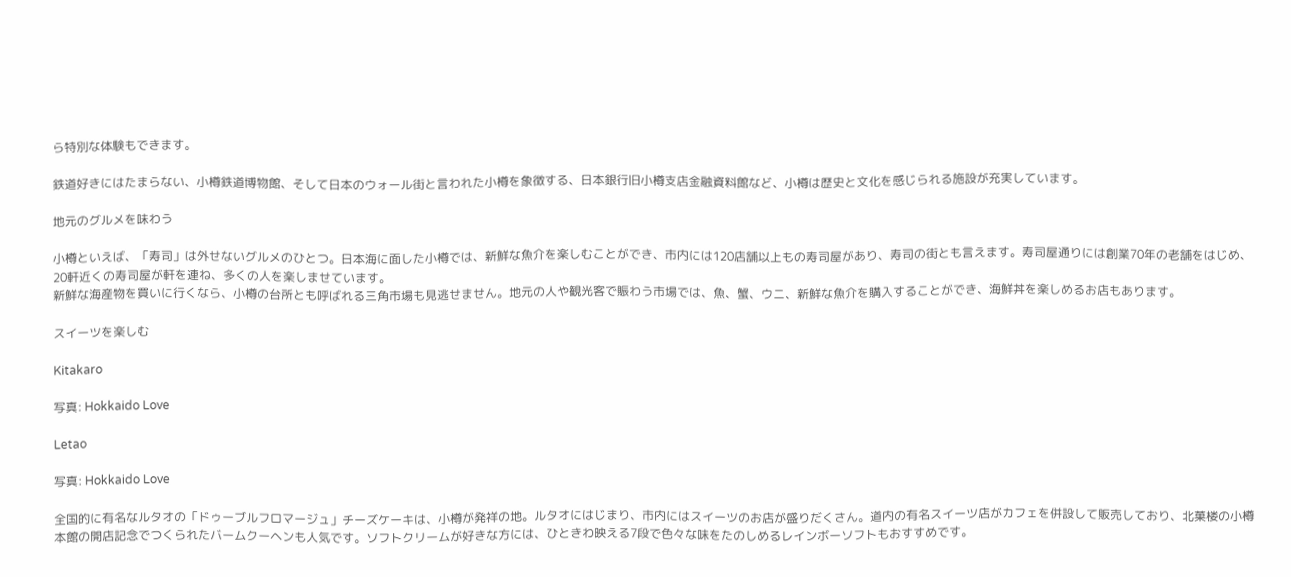ら特別な体験もできます。

鉄道好きにはたまらない、小樽鉄道博物館、そして日本のウォール街と言われた小樽を象徴する、日本銀行旧小樽支店金融資料館など、小樽は歴史と文化を感じられる施設が充実しています。

地元のグルメを味わう

小樽といえば、「寿司」は外せないグルメのひとつ。日本海に面した小樽では、新鮮な魚介を楽しむことができ、市内には120店舗以上もの寿司屋があり、寿司の街とも言えます。寿司屋通りには創業70年の老舗をはじめ、20軒近くの寿司屋が軒を連ね、多くの人を楽しませています。
新鮮な海産物を買いに行くなら、小樽の台所とも呼ばれる三角市場も見逃せません。地元の人や観光客で賑わう市場では、魚、蟹、ウニ、新鮮な魚介を購入することができ、海鮮丼を楽しめるお店もあります。

スイーツを楽しむ

Kitakaro

写真: Hokkaido Love

Letao

写真: Hokkaido Love

全国的に有名なルタオの「ドゥーブルフロマージュ」チーズケーキは、小樽が発祥の地。ルタオにはじまり、市内にはスイーツのお店が盛りだくさん。道内の有名スイーツ店がカフェを併設して販売しており、北菓楼の小樽本館の開店記念でつくられたバームクーヘンも人気です。ソフトクリームが好きな方には、ひときわ映える7段で色々な味をたのしめるレインボーソフトもおすすめです。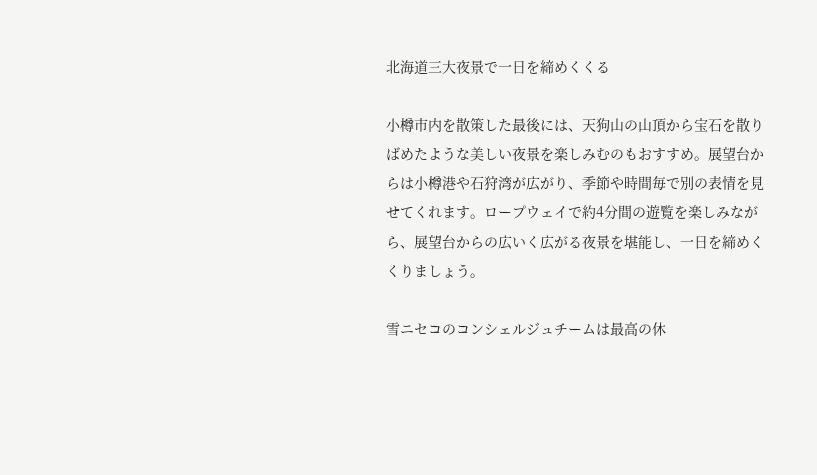北海道三大夜景で一日を締めくくる

小樽市内を散策した最後には、天狗山の山頂から宝石を散りばめたような美しい夜景を楽しみむのもおすすめ。展望台からは小樽港や石狩湾が広がり、季節や時間毎で別の表情を見せてくれます。ロープウェイで約4分間の遊覧を楽しみながら、展望台からの広いく広がる夜景を堪能し、一日を締めくくりましょう。

雪ニセコのコンシェルジュチームは最高の休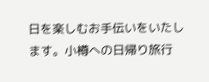日を楽しむお手伝いをいたします。小樽への日帰り旅行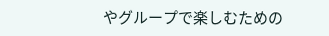やグループで楽しむための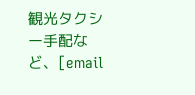観光タクシー手配など、[email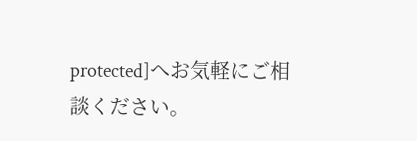protected]へお気軽にご相談ください。